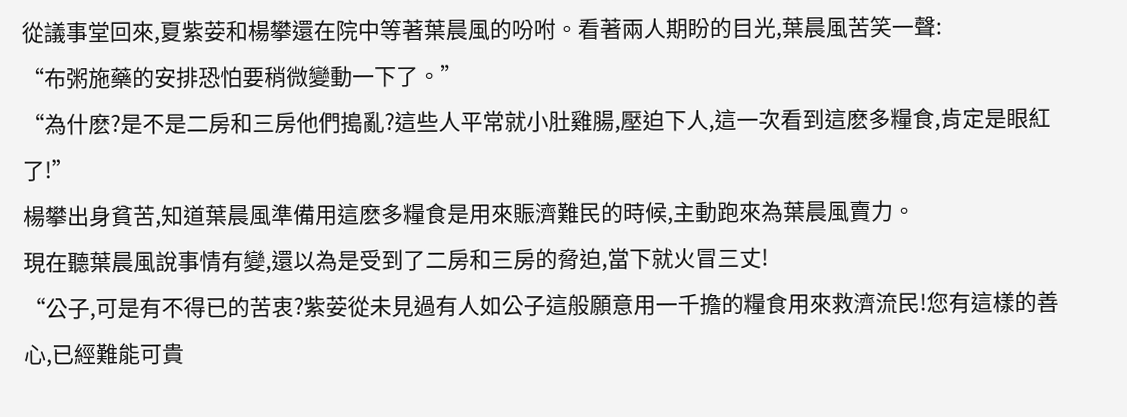從議事堂回來,夏紫荌和楊攀還在院中等著葉晨風的吩咐。看著兩人期盼的目光,葉晨風苦笑一聲:
“布粥施藥的安排恐怕要稍微變動一下了。”
“為什麽?是不是二房和三房他們搗亂?這些人平常就小肚雞腸,壓迫下人,這一次看到這麽多糧食,肯定是眼紅了!”
楊攀出身貧苦,知道葉晨風準備用這麽多糧食是用來賑濟難民的時候,主動跑來為葉晨風賣力。
現在聽葉晨風說事情有變,還以為是受到了二房和三房的脅迫,當下就火冒三丈!
“公子,可是有不得已的苦衷?紫荌從未見過有人如公子這般願意用一千擔的糧食用來救濟流民!您有這樣的善心,已經難能可貴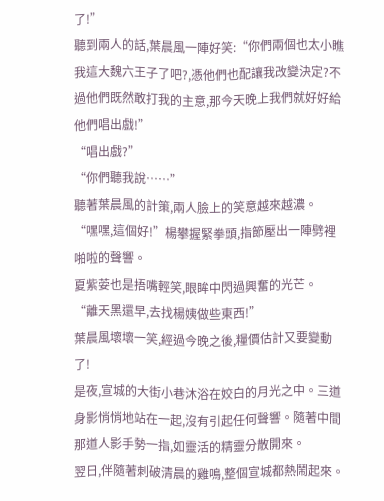了!”
聽到兩人的話,葉晨風一陣好笑:“你們兩個也太小瞧我這大魏六王子了吧?,憑他們也配讓我改變決定?不過他們既然敢打我的主意,那今天晚上我們就好好給他們唱出戲!”
“唱出戲?”
“你們聽我說……”
聽著葉晨風的計策,兩人臉上的笑意越來越濃。
“嘿嘿,這個好!”楊攀握緊拳頭,指節壓出一陣劈裡啪啦的聲響。
夏紫荌也是捂嘴輕笑,眼眸中閃過興奮的光芒。
“離天黑還早,去找楊姨做些東西!”
葉晨風壞壞一笑,經過今晚之後,糧價估計又要變動了!
是夜,宣城的大街小巷沐浴在姣白的月光之中。三道身影悄悄地站在一起,沒有引起任何聲響。隨著中間那道人影手勢一指,如靈活的精靈分散開來。
翌日,伴隨著刺破清晨的雞鳴,整個宣城都熱鬧起來。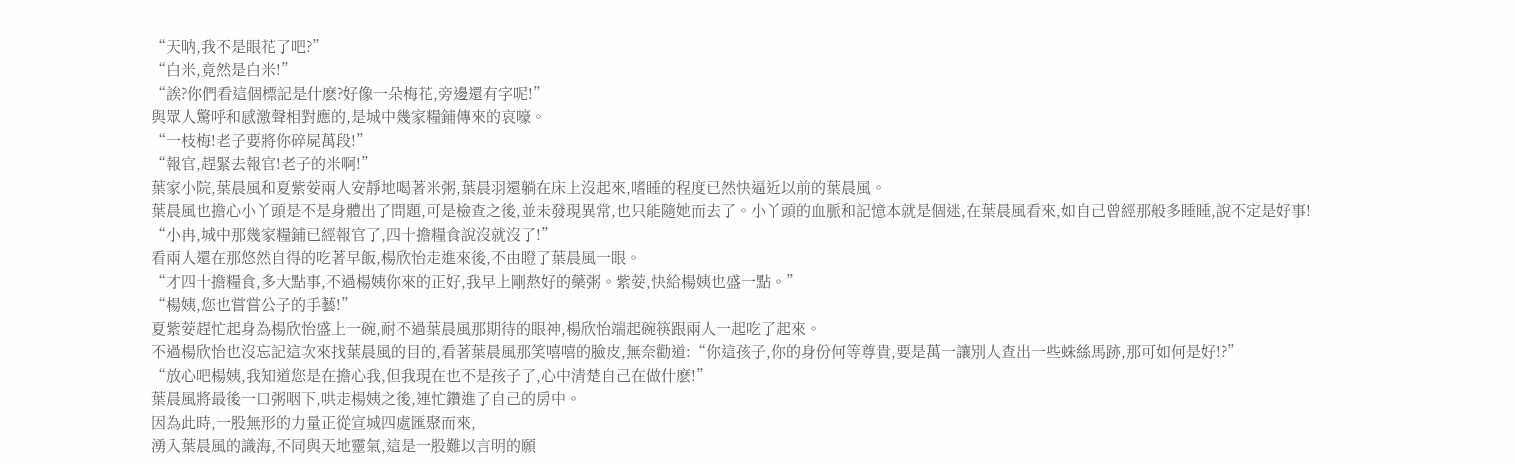“天呐,我不是眼花了吧?”
“白米,竟然是白米!”
“誒?你們看這個標記是什麽?好像一朵梅花,旁邊還有字呢!”
與眾人驚呼和感激聲相對應的,是城中幾家糧鋪傳來的哀嚎。
“一枝梅!老子要將你碎屍萬段!”
“報官,趕緊去報官!老子的米啊!”
葉家小院,葉晨風和夏紫荌兩人安靜地喝著米粥,葉晨羽還躺在床上沒起來,嗜睡的程度已然快逼近以前的葉晨風。
葉晨風也擔心小丫頭是不是身體出了問題,可是檢查之後,並未發現異常,也只能隨她而去了。小丫頭的血脈和記憶本就是個迷,在葉晨風看來,如自己曾經那般多睡睡,說不定是好事!
“小冉,城中那幾家糧鋪已經報官了,四十擔糧食說沒就沒了!”
看兩人還在那悠然自得的吃著早飯,楊欣怡走進來後,不由瞪了葉晨風一眼。
“才四十擔糧食,多大點事,不過楊姨你來的正好,我早上剛熬好的藥粥。紫荌,快給楊姨也盛一點。”
“楊姨,您也嘗嘗公子的手藝!”
夏紫荌趕忙起身為楊欣怡盛上一碗,耐不過葉晨風那期待的眼神,楊欣怡端起碗筷跟兩人一起吃了起來。
不過楊欣怡也沒忘記這次來找葉晨風的目的,看著葉晨風那笑嘻嘻的臉皮,無奈勸道:“你這孩子,你的身份何等尊貴,要是萬一讓別人查出一些蛛絲馬跡,那可如何是好!?”
“放心吧楊姨,我知道您是在擔心我,但我現在也不是孩子了,心中清楚自己在做什麽!”
葉晨風將最後一口粥咽下,哄走楊姨之後,連忙鑽進了自己的房中。
因為此時,一股無形的力量正從宣城四處匯聚而來,
湧入葉晨風的識海,不同與天地靈氣,這是一股難以言明的願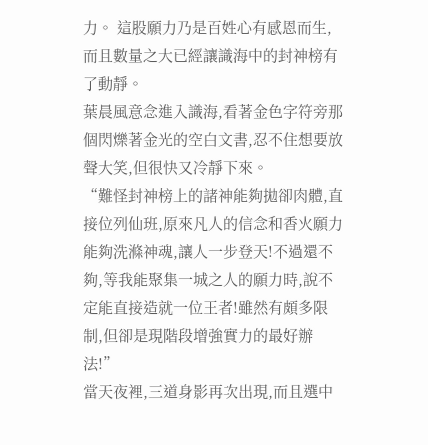力。 這股願力乃是百姓心有感恩而生,而且數量之大已經讓識海中的封神榜有了動靜。
葉晨風意念進入識海,看著金色字符旁那個閃爍著金光的空白文書,忍不住想要放聲大笑,但很快又冷靜下來。
“難怪封神榜上的諸神能夠拋卻肉體,直接位列仙班,原來凡人的信念和香火願力能夠洗滌神魂,讓人一步登天!不過還不夠,等我能聚集一城之人的願力時,說不定能直接造就一位王者!雖然有頗多限制,但卻是現階段增強實力的最好辦法!”
當天夜裡,三道身影再次出現,而且選中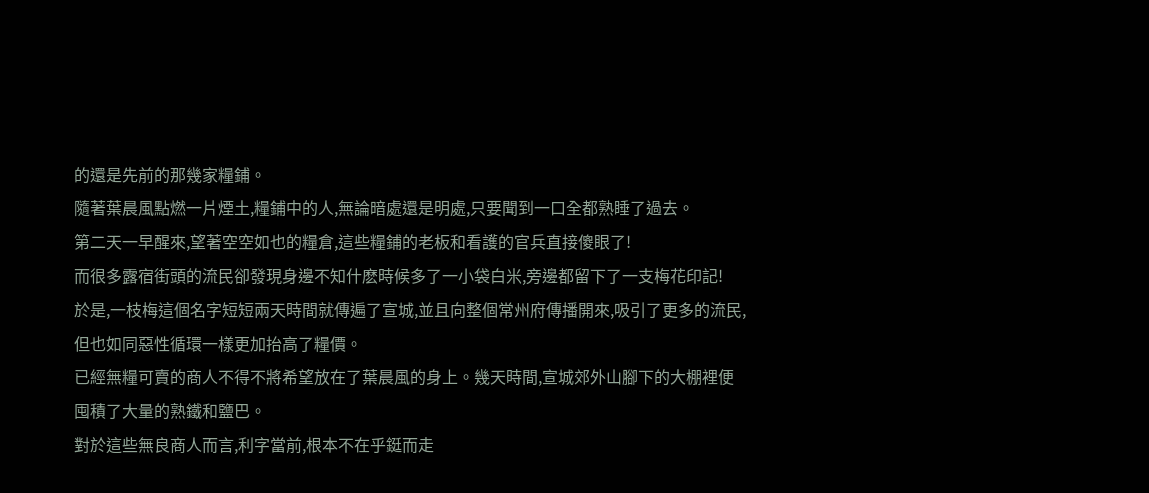的還是先前的那幾家糧鋪。
隨著葉晨風點燃一片煙土,糧鋪中的人,無論暗處還是明處,只要聞到一口全都熟睡了過去。
第二天一早醒來,望著空空如也的糧倉,這些糧鋪的老板和看護的官兵直接傻眼了!
而很多露宿街頭的流民卻發現身邊不知什麽時候多了一小袋白米,旁邊都留下了一支梅花印記!
於是,一枝梅這個名字短短兩天時間就傳遍了宣城,並且向整個常州府傳播開來,吸引了更多的流民,但也如同惡性循環一樣更加抬高了糧價。
已經無糧可賣的商人不得不將希望放在了葉晨風的身上。幾天時間,宣城郊外山腳下的大棚裡便囤積了大量的熟鐵和鹽巴。
對於這些無良商人而言,利字當前,根本不在乎鋌而走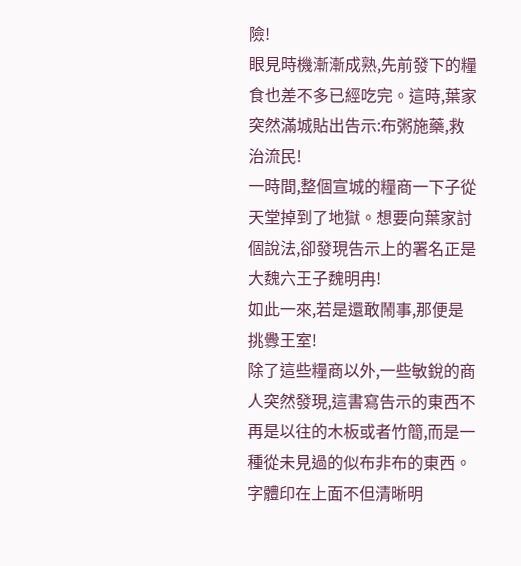險!
眼見時機漸漸成熟,先前發下的糧食也差不多已經吃完。這時,葉家突然滿城貼出告示:布粥施藥,救治流民!
一時間,整個宣城的糧商一下子從天堂掉到了地獄。想要向葉家討個說法,卻發現告示上的署名正是大魏六王子魏明冉!
如此一來,若是還敢鬧事,那便是挑釁王室!
除了這些糧商以外,一些敏銳的商人突然發現,這書寫告示的東西不再是以往的木板或者竹簡,而是一種從未見過的似布非布的東西。字體印在上面不但清晰明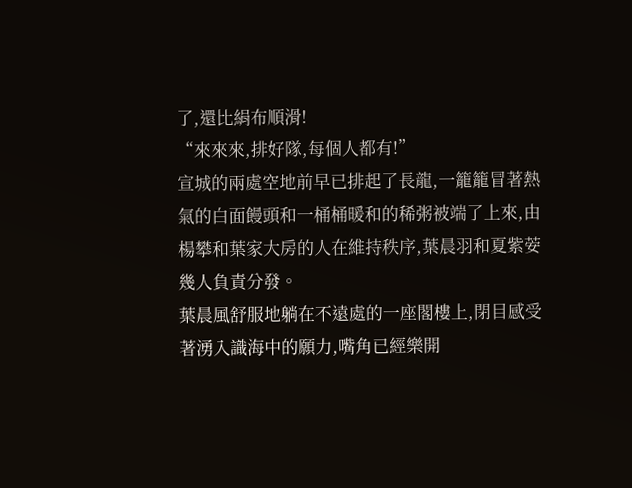了,還比絹布順滑!
“來來來,排好隊,每個人都有!”
宣城的兩處空地前早已排起了長龍,一籠籠冒著熱氣的白面饅頭和一桶桶暖和的稀粥被端了上來,由楊攀和葉家大房的人在維持秩序,葉晨羽和夏紫荌幾人負責分發。
葉晨風舒服地躺在不遠處的一座閣樓上,閉目感受著湧入識海中的願力,嘴角已經樂開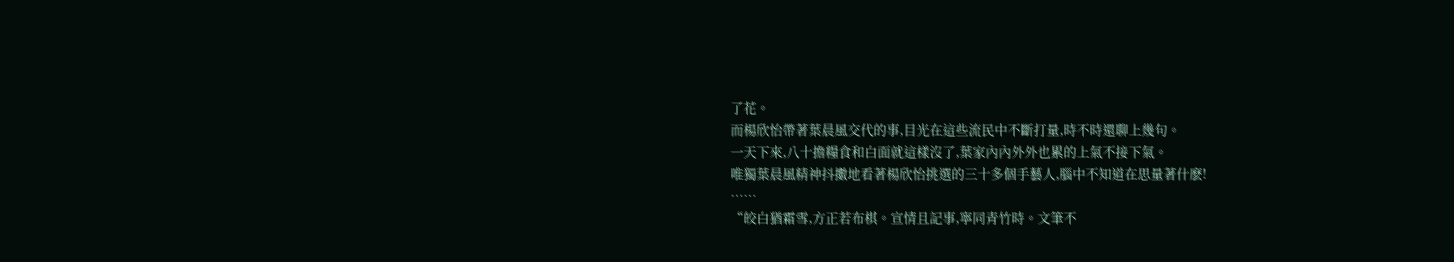了花。
而楊欣怡帶著葉晨風交代的事,目光在這些流民中不斷打量,時不時還聊上幾句。
一天下來,八十擔糧食和白面就這樣沒了,葉家內內外外也累的上氣不接下氣。
唯獨葉晨風精神抖擻地看著楊欣怡挑選的三十多個手藝人,腦中不知道在思量著什麽!
……
“皎白猶霜雪,方正若布棋。宣情且記事,寧同青竹時。文筆不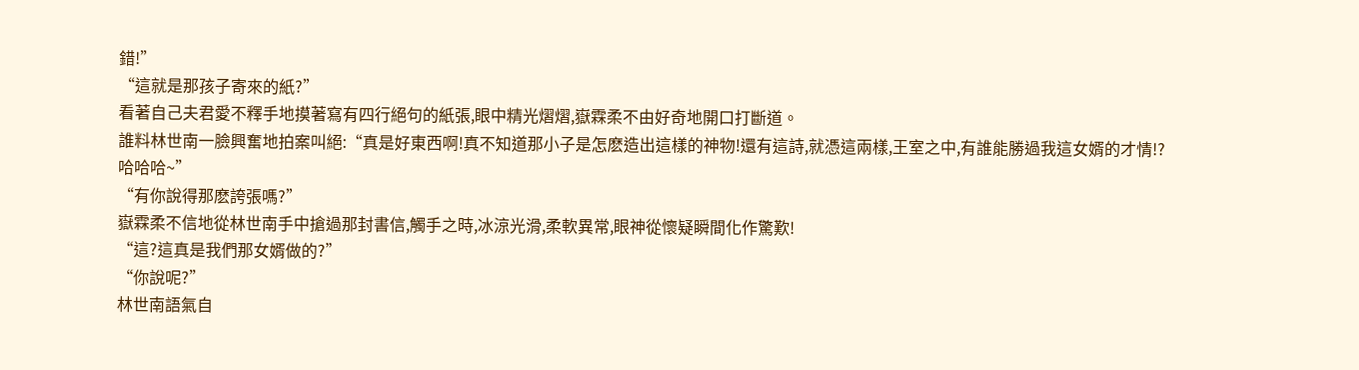錯!”
“這就是那孩子寄來的紙?”
看著自己夫君愛不釋手地摸著寫有四行絕句的紙張,眼中精光熠熠,嶽霖柔不由好奇地開口打斷道。
誰料林世南一臉興奮地拍案叫絕:“真是好東西啊!真不知道那小子是怎麽造出這樣的神物!還有這詩,就憑這兩樣,王室之中,有誰能勝過我這女婿的才情!?哈哈哈~”
“有你說得那麽誇張嗎?”
嶽霖柔不信地從林世南手中搶過那封書信,觸手之時,冰涼光滑,柔軟異常,眼神從懷疑瞬間化作驚歎!
“這?這真是我們那女婿做的?”
“你說呢?”
林世南語氣自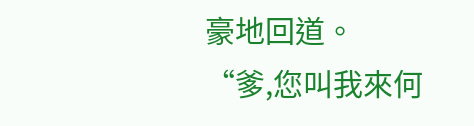豪地回道。
“爹,您叫我來何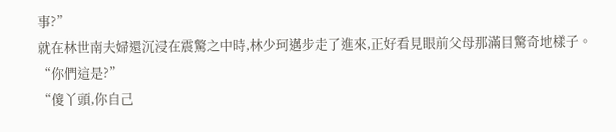事?”
就在林世南夫婦還沉浸在震驚之中時,林少珂邁步走了進來,正好看見眼前父母那滿目驚奇地樣子。
“你們這是?”
“傻丫頭,你自己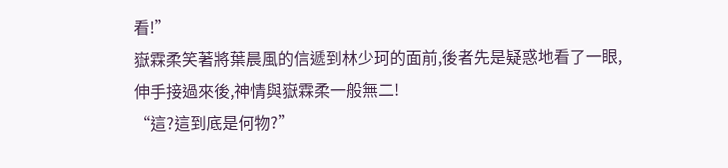看!”
嶽霖柔笑著將葉晨風的信遞到林少珂的面前,後者先是疑惑地看了一眼,伸手接過來後,神情與嶽霖柔一般無二!
“這?這到底是何物?”